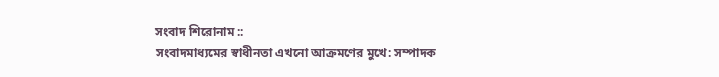সংবাদ শিরোনাম ::
সংবাদমাধ্যমের স্বাধীনতা এখনো আক্রমণের মুখে: সম্পাদক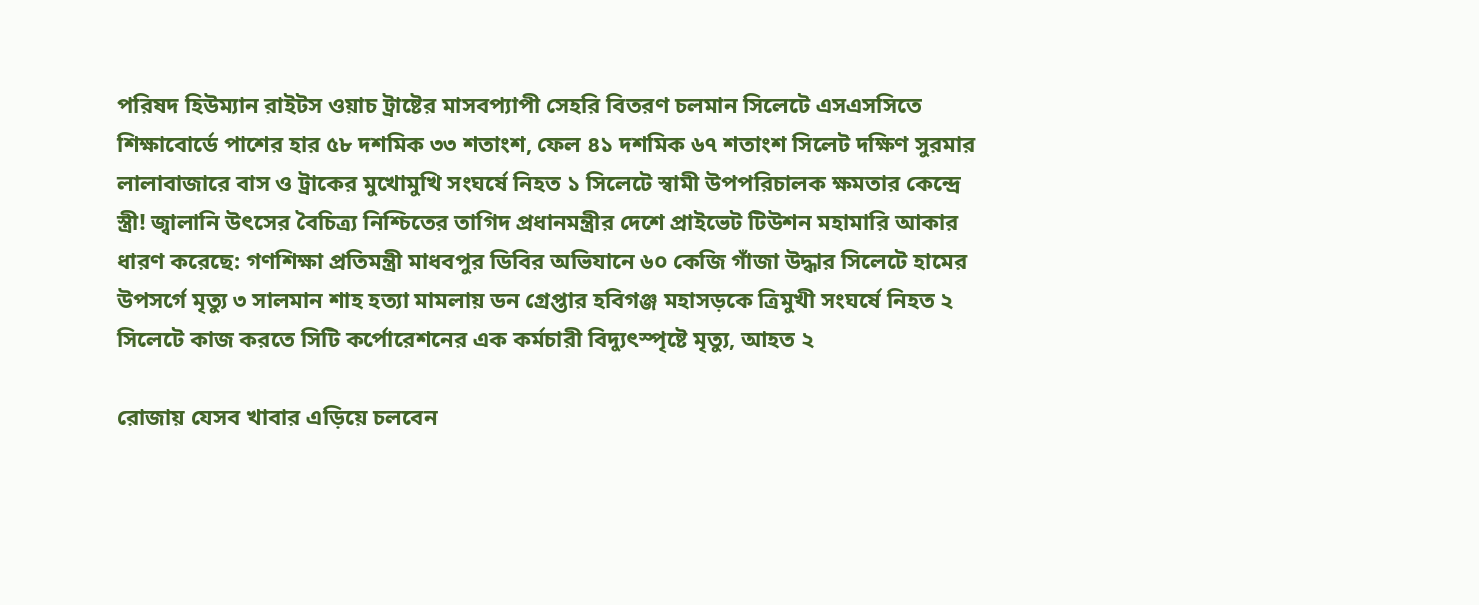পরিষদ হিউম্যান রাইটস ওয়াচ ট্রাষ্টের মাসবপ্যাপী সেহরি বিতরণ চলমান সিলেটে এসএসসিতে শিক্ষাবোর্ডে পাশের হার ৫৮ দশমিক ৩৩ শতাংশ, ফেল ৪১ দশমিক ৬৭ শতাংশ সিলেট দক্ষিণ সুরমার লালাবাজারে বাস ও ট্রাকের মুখোমুখি সংঘর্ষে নিহত ১ সিলেটে স্বামী উপপরিচালক ক্ষমতার কেন্দ্রে স্ত্রী! জ্বালানি উৎসের বৈচিত্র্য নিশ্চিতের তাগিদ প্রধানমন্ত্রীর দেশে প্রাইভেট টিউশন মহামারি আকার ধারণ করেছে: গণশিক্ষা প্রতিমন্ত্রী মাধবপুর ডিবির অভিযানে ৬০ কেজি গাঁজা উদ্ধার সিলেটে হামের উপসর্গে মৃত্যু ৩ সালমান শাহ হত্যা মামলায় ডন গ্রেপ্তার হবিগঞ্জ মহাসড়কে ত্রিমুখী সংঘর্ষে নিহত ২ সিলেটে কাজ করতে সিটি কর্পোরেশনের এক কর্মচারী বিদ্যুৎস্পৃষ্টে মৃত্যু, আহত ২

রোজায় যেসব খাবার এড়িয়ে চলবেন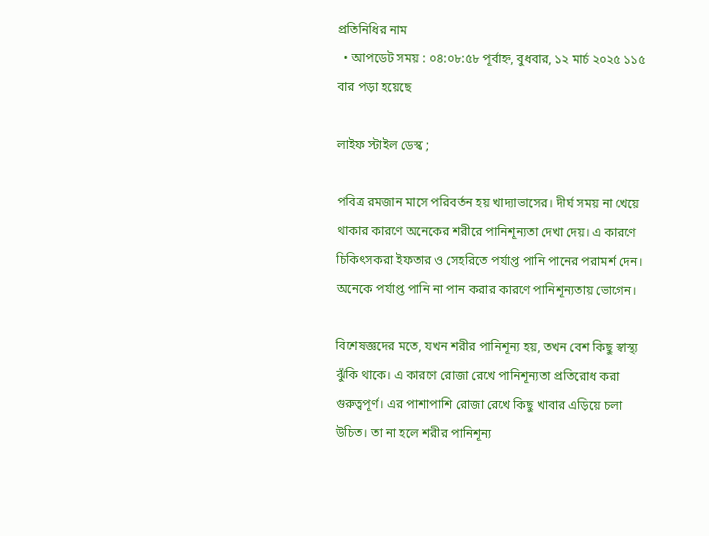প্রতিনিধির নাম
  • আপডেট সময় : ০৪:০৮:৫৮ পূর্বাহ্ন, বুধবার, ১২ মার্চ ২০২৫ ১১৫ বার পড়া হয়েছে

লাইফ স্টাইল ডেস্ক ;

পবিত্র রমজান মাসে পরিবর্তন হয় খাদ্যাভাসের। দীর্ঘ সময় না খেয়ে থাকার কারণে অনেকের শরীরে পানিশূন্যতা দেখা দেয়। এ কারণে চিকিৎসকরা ইফতার ও সেহরিতে পর্যাপ্ত পানি পানের পরামর্শ দেন। অনেকে পর্যাপ্ত পানি না পান করার কারণে পানিশূন্যতায় ভোগেন।

বিশেষজ্ঞদের মতে, যখন শরীর পানিশূন্য হয়, তখন বেশ কিছু স্বাস্থ্য ঝুঁকি থাকে। এ কারণে রোজা রেখে পানিশূন্যতা প্রতিরোধ করা গুরুত্বপূর্ণ। এর পাশাপাশি রোজা রেখে কিছু খাবার এড়িয়ে চলা উচিত। তা না হলে শরীর পানিশূন্য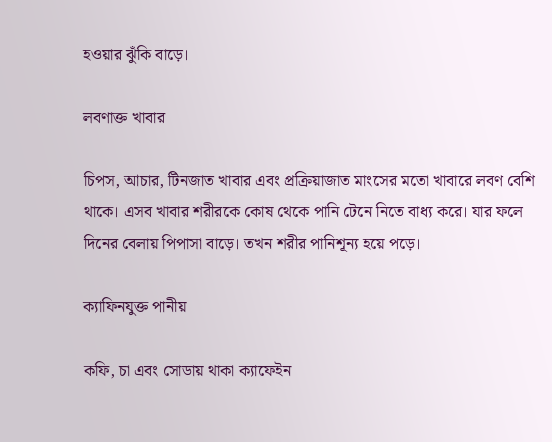হওয়ার ঝুঁকি বাড়ে।

লবণাক্ত খাবার

চিপস, আচার, টিনজাত খাবার এবং প্রক্রিয়াজাত মাংসের মতো খাবারে লবণ বেশি থাকে। এসব খাবার শরীরকে কোষ থেকে পানি টেনে নিতে বাধ্য করে। যার ফলে দিনের বেলায় পিপাসা বাড়ে। তখন শরীর পানিশূন্য হয়ে পড়ে।

ক্যাফিনযুক্ত পানীয়

কফি, চা এবং সোডায় থাকা ক্যাফেইন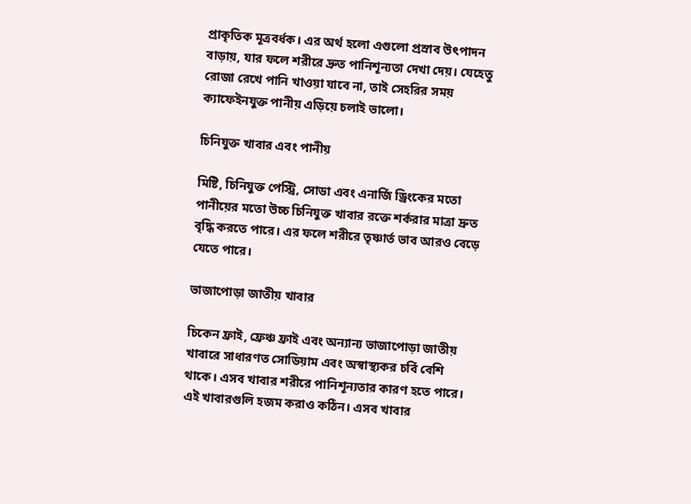প্রাকৃতিক মূত্রবর্ধক। এর অর্থ হলো এগুলো প্রস্রাব উৎপাদন বাড়ায়, যার ফলে শরীরে দ্রুত পানিশূন্যতা দেখা দেয়। যেহেতু রোজা রেখে পানি খাওয়া যাবে না, তাই সেহরির সময় ক্যাফেইনযুক্ত পানীয় এড়িয়ে চলাই ভালো।

চিনিযুক্ত খাবার এবং পানীয়

মিষ্টি, চিনিযুক্ত পেস্ট্রি, সোডা এবং এনার্জি ড্রিংকের মতো পানীয়ের মতো উচ্চ চিনিযুক্ত খাবার রক্তে শর্করার মাত্রা দ্রুত বৃদ্ধি করতে পারে। এর ফলে শরীরে তৃষ্ণার্ত ভাব আরও বেড়ে যেতে পারে।

ভাজাপোড়া জাতীয় খাবার

চিকেন ফ্রাই, ফ্রেঞ্চ ফ্রাই এবং অন্যান্য ভাজাপোড়া জাতীয় খাবারে সাধারণত সোডিয়াম এবং অস্বাস্থ্যকর চর্বি বেশি থাকে। এসব খাবার শরীরে পানিশূন্যতার কারণ হতে পারে। এই খাবারগুলি হজম করাও কঠিন। এসব খাবার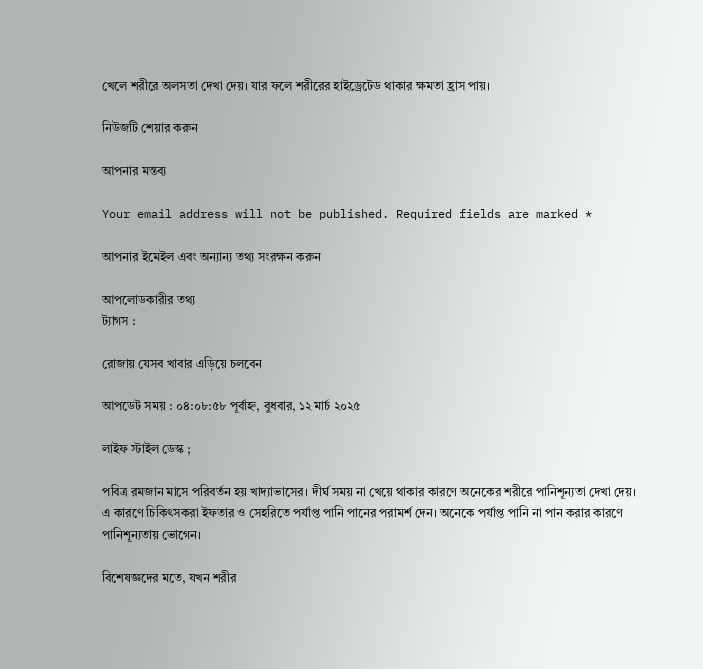খেলে শরীরে অলসতা দেখা দেয়। যার ফলে শরীরের হাইড্রেটেড থাকার ক্ষমতা হ্রাস পায়।

নিউজটি শেয়ার করুন

আপনার মন্তব্য

Your email address will not be published. Required fields are marked *

আপনার ইমেইল এবং অন্যান্য তথ্য সংরক্ষন করুন

আপলোডকারীর তথ্য
ট্যাগস :

রোজায় যেসব খাবার এড়িয়ে চলবেন

আপডেট সময় : ০৪:০৮:৫৮ পূর্বাহ্ন, বুধবার, ১২ মার্চ ২০২৫

লাইফ স্টাইল ডেস্ক ;

পবিত্র রমজান মাসে পরিবর্তন হয় খাদ্যাভাসের। দীর্ঘ সময় না খেয়ে থাকার কারণে অনেকের শরীরে পানিশূন্যতা দেখা দেয়। এ কারণে চিকিৎসকরা ইফতার ও সেহরিতে পর্যাপ্ত পানি পানের পরামর্শ দেন। অনেকে পর্যাপ্ত পানি না পান করার কারণে পানিশূন্যতায় ভোগেন।

বিশেষজ্ঞদের মতে, যখন শরীর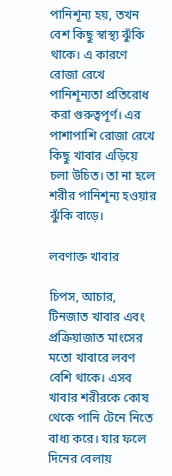পানিশূন্য হয়, তখন বেশ কিছু স্বাস্থ্য ঝুঁকি থাকে। এ কারণে রোজা রেখে পানিশূন্যতা প্রতিরোধ করা গুরুত্বপূর্ণ। এর পাশাপাশি রোজা রেখে কিছু খাবার এড়িয়ে চলা উচিত। তা না হলে শরীর পানিশূন্য হওয়ার ঝুঁকি বাড়ে।

লবণাক্ত খাবার

চিপস, আচার, টিনজাত খাবার এবং প্রক্রিয়াজাত মাংসের মতো খাবারে লবণ বেশি থাকে। এসব খাবার শরীরকে কোষ থেকে পানি টেনে নিতে বাধ্য করে। যার ফলে দিনের বেলায়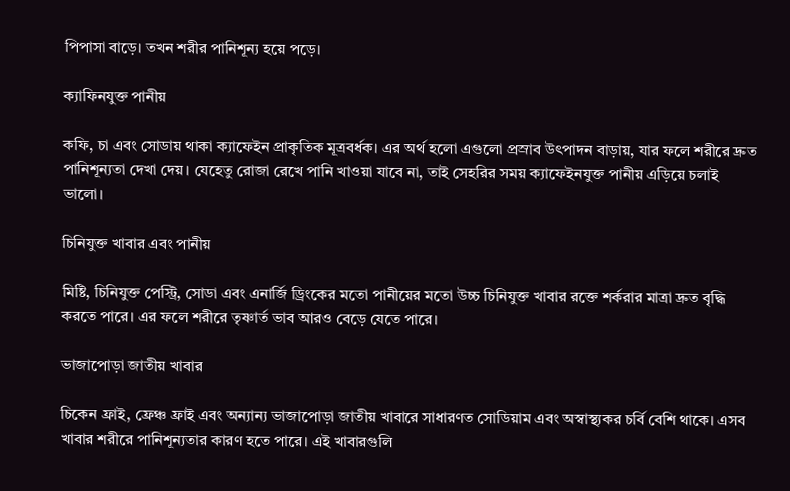পিপাসা বাড়ে। তখন শরীর পানিশূন্য হয়ে পড়ে।

ক্যাফিনযুক্ত পানীয়

কফি, চা এবং সোডায় থাকা ক্যাফেইন প্রাকৃতিক মূত্রবর্ধক। এর অর্থ হলো এগুলো প্রস্রাব উৎপাদন বাড়ায়, যার ফলে শরীরে দ্রুত পানিশূন্যতা দেখা দেয়। যেহেতু রোজা রেখে পানি খাওয়া যাবে না, তাই সেহরির সময় ক্যাফেইনযুক্ত পানীয় এড়িয়ে চলাই ভালো।

চিনিযুক্ত খাবার এবং পানীয়

মিষ্টি, চিনিযুক্ত পেস্ট্রি, সোডা এবং এনার্জি ড্রিংকের মতো পানীয়ের মতো উচ্চ চিনিযুক্ত খাবার রক্তে শর্করার মাত্রা দ্রুত বৃদ্ধি করতে পারে। এর ফলে শরীরে তৃষ্ণার্ত ভাব আরও বেড়ে যেতে পারে।

ভাজাপোড়া জাতীয় খাবার

চিকেন ফ্রাই, ফ্রেঞ্চ ফ্রাই এবং অন্যান্য ভাজাপোড়া জাতীয় খাবারে সাধারণত সোডিয়াম এবং অস্বাস্থ্যকর চর্বি বেশি থাকে। এসব খাবার শরীরে পানিশূন্যতার কারণ হতে পারে। এই খাবারগুলি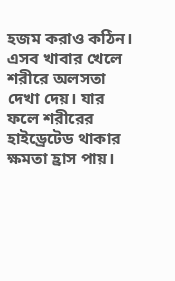হজম করাও কঠিন। এসব খাবার খেলে শরীরে অলসতা দেখা দেয়। যার ফলে শরীরের হাইড্রেটেড থাকার ক্ষমতা হ্রাস পায়।